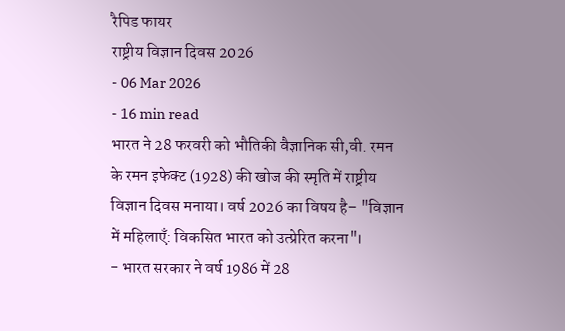रैपिड फायर
राष्ट्रीय विज्ञान दिवस 2026
- 06 Mar 2026
- 16 min read
भारत ने 28 फरवरी को भौतिकी वैज्ञानिक सी,वी. रमन के रमन इफेक्ट (1928) की खोज की स्मृति में राष्ट्रीय विज्ञान दिवस मनाया। वर्ष 2026 का विषय है– "विज्ञान में महिलाएँ: विकसित भारत को उत्प्रेरित करना"।
- भारत सरकार ने वर्ष 1986 में 28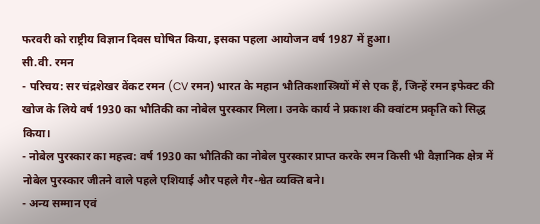फरवरी को राष्ट्रीय विज्ञान दिवस घोषित किया, इसका पहला आयोजन वर्ष 1987 में हुआ।
सी.वी. रमन
- परिचय: सर चंद्रशेखर वेंकट रमन (CV रमन) भारत के महान भौतिकशास्त्रियों में से एक हैं, जिन्हें रमन इफेक्ट की खोज के लिये वर्ष 1930 का भौतिकी का नोबेल पुरस्कार मिला। उनके कार्य ने प्रकाश की क्वांटम प्रकृति को सिद्ध किया।
- नोबेल पुरस्कार का महत्त्व: वर्ष 1930 का भौतिकी का नोबेल पुरस्कार प्राप्त करके रमन किसी भी वैज्ञानिक क्षेत्र में नोबेल पुरस्कार जीतने वाले पहले एशियाई और पहले गैर-श्वेत व्यक्ति बने।
- अन्य सम्मान एवं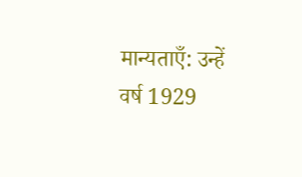मान्यताएँ: उन्हें वर्ष 1929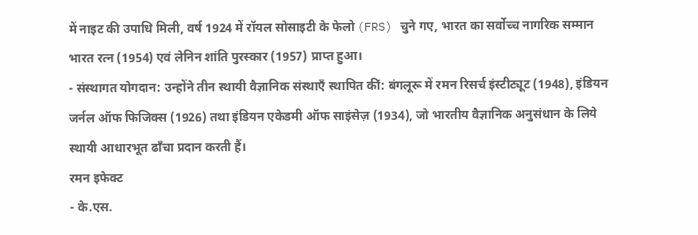में नाइट की उपाधि मिली, वर्ष 1924 में रॉयल सोसाइटी के फेलो (FRS) चुने गए, भारत का सर्वोच्च नागरिक सम्मान भारत रत्न (1954) एवं लेनिन शांति पुरस्कार (1957) प्राप्त हुआ।
- संस्थागत योगदान: उन्होंने तीन स्थायी वैज्ञानिक संस्थाएँ स्थापित कीं: बंगलूरू में रमन रिसर्च इंस्टीट्यूट (1948), इंडियन जर्नल ऑफ फिजिक्स (1926) तथा इंडियन एकेडमी ऑफ साइंसेज़ (1934), जो भारतीय वैज्ञानिक अनुसंधान के लिये स्थायी आधारभूत ढाँचा प्रदान करती हैं।
रमन इफेक्ट
- के.एस.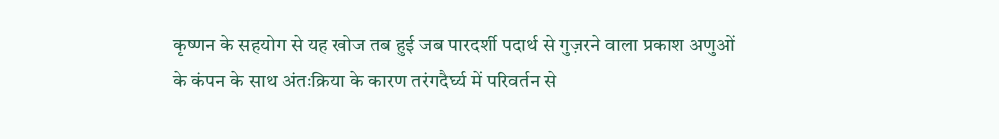कृष्णन के सहयोग से यह खोज तब हुई जब पारदर्शी पदार्थ से गुज़रने वाला प्रकाश अणुओं के कंपन के साथ अंतःक्रिया के कारण तरंगदैर्घ्य में परिवर्तन से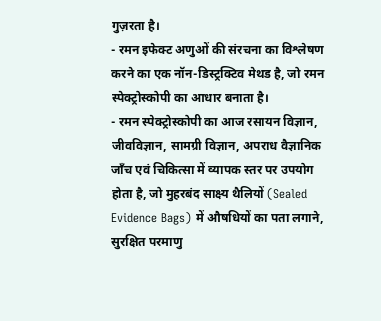गुज़रता है।
- रमन इफेक्ट अणुओं की संरचना का विश्लेषण करने का एक नॉन-डिस्ट्रक्टिव मेथड है, जो रमन स्पेक्ट्रोस्कोपी का आधार बनाता है।
- रमन स्पेक्ट्रोस्कोपी का आज रसायन विज्ञान, जीवविज्ञान, सामग्री विज्ञान, अपराध वैज्ञानिक जाँच एवं चिकित्सा में व्यापक स्तर पर उपयोग होता है, जो मुहरबंद साक्ष्य थैलियों (Sealed Evidence Bags) में औषधियों का पता लगाने, सुरक्षित परमाणु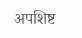अपशिष्ट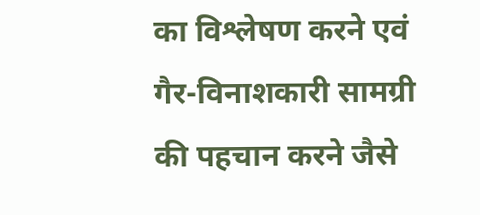का विश्लेषण करने एवं गैर-विनाशकारी सामग्री की पहचान करने जैसे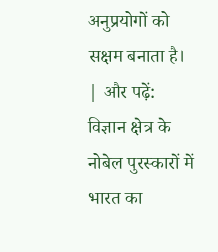अनुप्रयोगों को सक्षम बनाता है।
| और पढ़ें: विज्ञान क्षेत्र के नोबेल पुरस्कारों में भारत का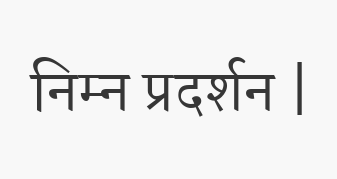निम्न प्रदर्शन |